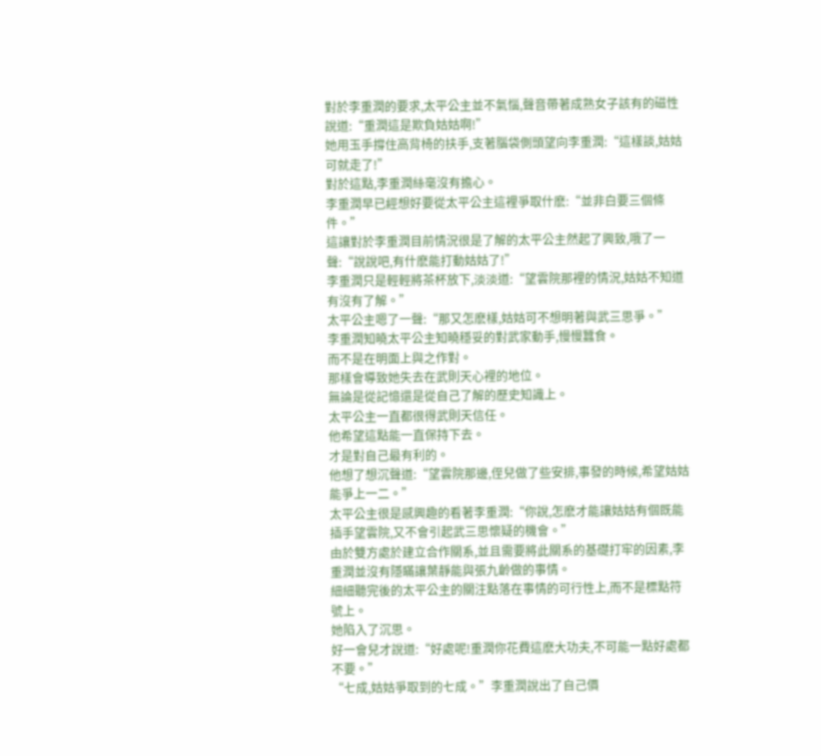對於李重潤的要求,太平公主並不氣惱,聲音帶著成熟女子該有的磁性說道:“重潤這是欺負姑姑啊!”
她用玉手撐住高背椅的扶手,支著腦袋側頭望向李重潤:“這樣談,姑姑可就走了!”
對於這點,李重潤絲毫沒有擔心。
李重潤早已經想好要從太平公主這裡爭取什麽:“並非白要三個條件。”
這讓對於李重潤目前情況很是了解的太平公主然起了興致,哦了一聲:“說說吧,有什麽能打動姑姑了!”
李重潤只是輕輕將茶杯放下,淡淡道:“望雲院那裡的情況,姑姑不知道有沒有了解。”
太平公主嗯了一聲:“那又怎麽樣,姑姑可不想明著與武三思爭。”
李重潤知曉太平公主知曉穩妥的對武家動手,慢慢蠶食。
而不是在明面上與之作對。
那樣會導致她失去在武則天心裡的地位。
無論是從記憶還是從自己了解的歷史知識上。
太平公主一直都很得武則天信任。
他希望這點能一直保持下去。
才是對自己最有利的。
他想了想沉聲道:“望雲院那邊,侄兒做了些安排,事發的時候,希望姑姑能爭上一二。”
太平公主很是感興趣的看著李重潤:“你說,怎麽才能讓姑姑有個既能插手望雲院,又不會引起武三思懷疑的機會。”
由於雙方處於建立合作關系,並且需要將此關系的基礎打牢的因素,李重潤並沒有隱瞞讓葉靜能與張九齡做的事情。
細細聽完後的太平公主的關注點落在事情的可行性上,而不是標點符號上。
她陷入了沉思。
好一會兒才說道:“好處呢!重潤你花費這麽大功夫,不可能一點好處都不要。”
“七成,姑姑爭取到的七成。”李重潤說出了自己價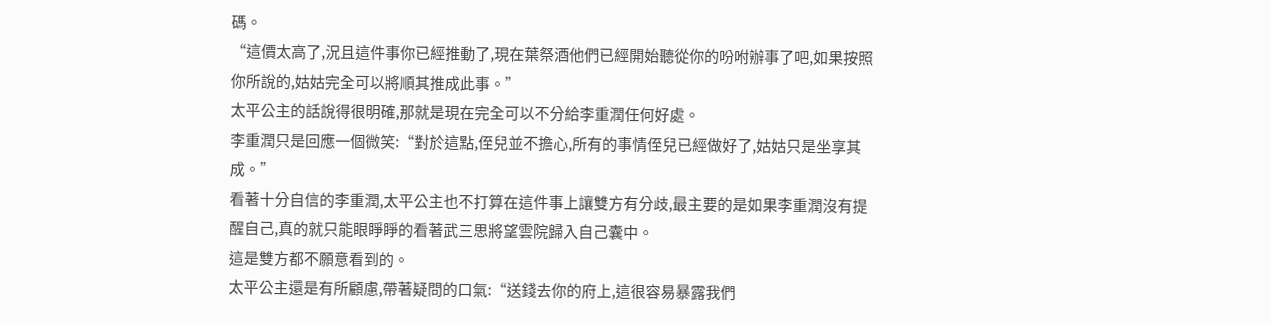碼。
“這價太高了,況且這件事你已經推動了,現在葉祭酒他們已經開始聽從你的吩咐辦事了吧,如果按照你所說的,姑姑完全可以將順其推成此事。”
太平公主的話說得很明確,那就是現在完全可以不分給李重潤任何好處。
李重潤只是回應一個微笑:“對於這點,侄兒並不擔心,所有的事情侄兒已經做好了,姑姑只是坐享其成。”
看著十分自信的李重潤,太平公主也不打算在這件事上讓雙方有分歧,最主要的是如果李重潤沒有提醒自己,真的就只能眼睜睜的看著武三思將望雲院歸入自己囊中。
這是雙方都不願意看到的。
太平公主還是有所顧慮,帶著疑問的口氣:“送錢去你的府上,這很容易暴露我們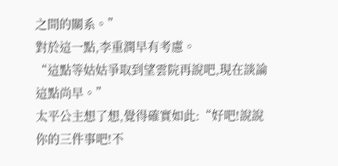之間的關系。”
對於這一點,李重潤早有考慮。
“這點等姑姑爭取到望雲院再說吧,現在談論這點尚早。”
太平公主想了想,覺得確實如此:“好吧!說說你的三件事吧!不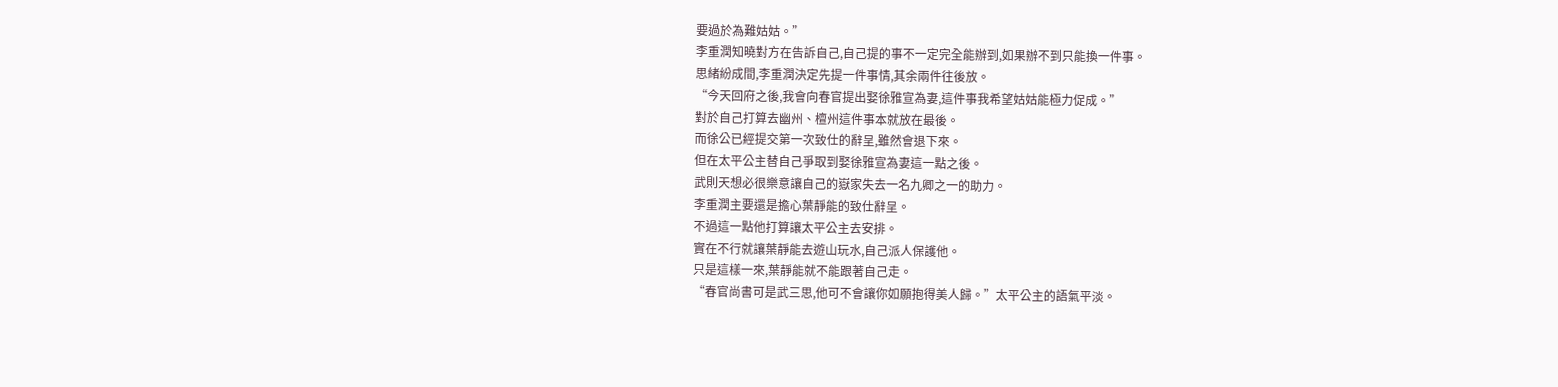要過於為難姑姑。”
李重潤知曉對方在告訴自己,自己提的事不一定完全能辦到,如果辦不到只能換一件事。
思緒紛成間,李重潤決定先提一件事情,其余兩件往後放。
“今天回府之後,我會向春官提出娶徐雅宣為妻,這件事我希望姑姑能極力促成。”
對於自己打算去幽州、檀州這件事本就放在最後。
而徐公已經提交第一次致仕的辭呈,雖然會退下來。
但在太平公主替自己爭取到娶徐雅宣為妻這一點之後。
武則天想必很樂意讓自己的嶽家失去一名九卿之一的助力。
李重潤主要還是擔心葉靜能的致仕辭呈。
不過這一點他打算讓太平公主去安排。
實在不行就讓葉靜能去遊山玩水,自己派人保護他。
只是這樣一來,葉靜能就不能跟著自己走。
“春官尚書可是武三思,他可不會讓你如願抱得美人歸。”太平公主的語氣平淡。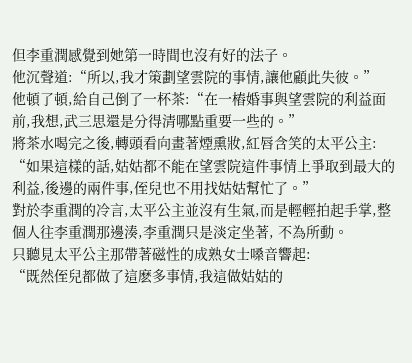但李重潤感覺到她第一時間也沒有好的法子。
他沉聲道:“所以,我才策劃望雲院的事情,讓他顧此失彼。”
他頓了頓,給自己倒了一杯茶:“在一樁婚事與望雲院的利益面前,我想,武三思還是分得清哪點重要一些的。”
將茶水喝完之後,轉頭看向畫著煙熏妝,紅唇含笑的太平公主:
“如果這樣的話,姑姑都不能在望雲院這件事情上爭取到最大的利益,後邊的兩件事,侄兒也不用找姑姑幫忙了。”
對於李重潤的冷言,太平公主並沒有生氣,而是輕輕拍起手掌,整個人往李重潤那邊湊,李重潤只是淡定坐著, 不為所動。
只聽見太平公主那帶著磁性的成熟女士嗓音響起:
“既然侄兒都做了這麽多事情,我這做姑姑的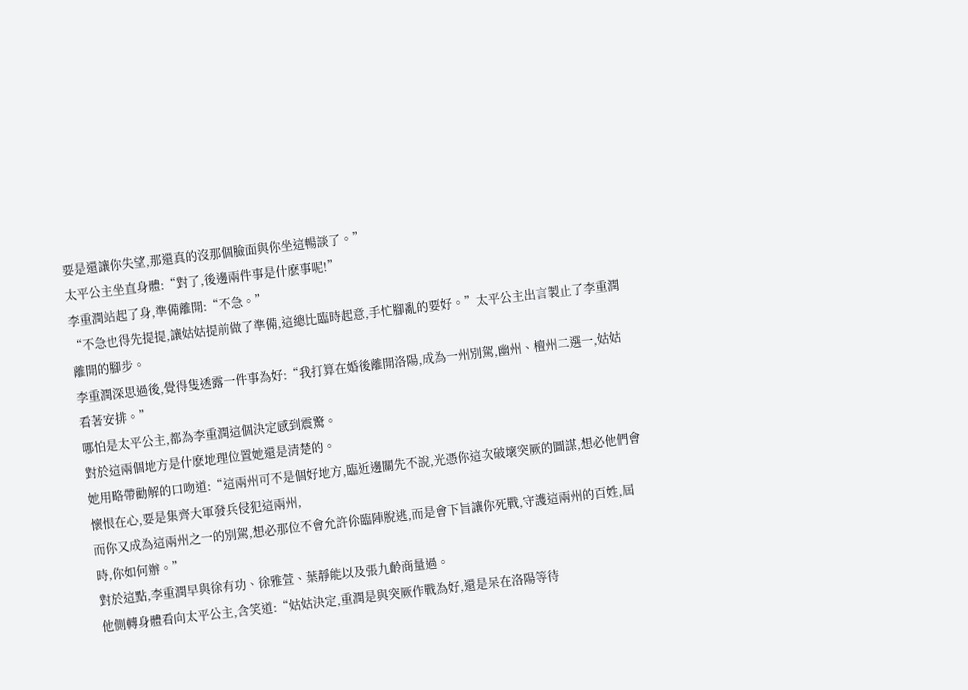要是還讓你失望,那還真的沒那個臉面與你坐這暢談了。”
太平公主坐直身體:“對了,後邊兩件事是什麽事呢!”
李重潤站起了身,準備離開:“不急。”
“不急也得先提提,讓姑姑提前做了準備,這總比臨時起意,手忙腳亂的要好。”太平公主出言製止了李重潤離開的腳步。
李重潤深思過後,覺得隻透露一件事為好:“我打算在婚後離開洛陽,成為一州別駕,幽州、檀州二選一,姑姑看著安排。”
哪怕是太平公主,都為李重潤這個決定感到震驚。
對於這兩個地方是什麽地理位置她還是清楚的。
她用略帶勸解的口吻道:“這兩州可不是個好地方,臨近邊關先不說,光憑你這次破壞突厥的圖謀,想必他們會懷恨在心,要是集齊大軍發兵侵犯這兩州,
而你又成為這兩州之一的別駕,想必那位不會允許伱臨陣脫逃,而是會下旨讓你死戰,守護這兩州的百姓,屆時,你如何辦。”
對於這點,李重潤早與徐有功、徐雅萱、葉靜能以及張九齡商量過。
他側轉身體看向太平公主,含笑道:“姑姑決定,重潤是與突厥作戰為好,還是呆在洛陽等待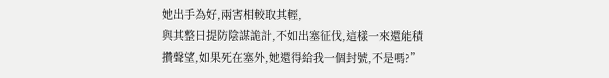她出手為好,兩害相較取其輕,
與其整日提防陰謀詭計,不如出塞征伐,這樣一來還能積攢聲望,如果死在塞外,她還得給我一個封號,不是嗎?”